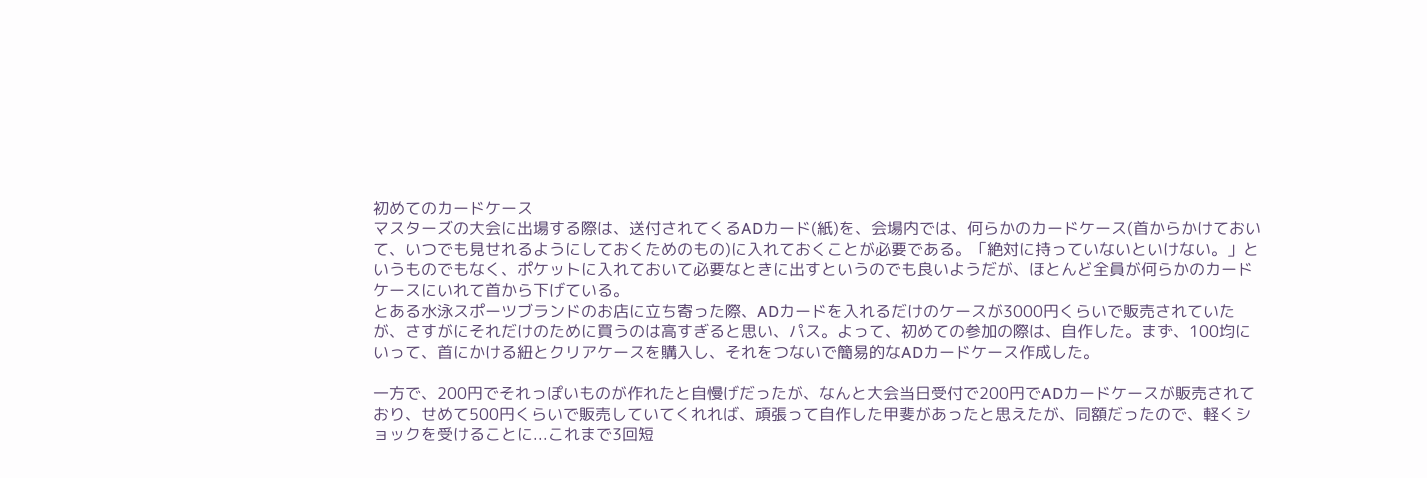初めてのカードケース
マスターズの大会に出場する際は、送付されてくるADカード(紙)を、会場内では、何らかのカードケース(首からかけておいて、いつでも見せれるようにしておくためのもの)に入れておくことが必要である。「絶対に持っていないといけない。」というものでもなく、ポケットに入れておいて必要なときに出すというのでも良いようだが、ほとんど全員が何らかのカードケースにいれて首から下げている。
とある水泳スポーツブランドのお店に立ち寄った際、ADカードを入れるだけのケースが3000円くらいで販売されていたが、さすがにそれだけのために買うのは高すぎると思い、パス。よって、初めての参加の際は、自作した。まず、100均にいって、首にかける紐とクリアケースを購入し、それをつないで簡易的なADカードケース作成した。

一方で、200円でそれっぽいものが作れたと自慢げだったが、なんと大会当日受付で200円でADカードケースが販売されており、せめて500円くらいで販売していてくれれば、頑張って自作した甲斐があったと思えたが、同額だったので、軽くショックを受けることに...これまで3回短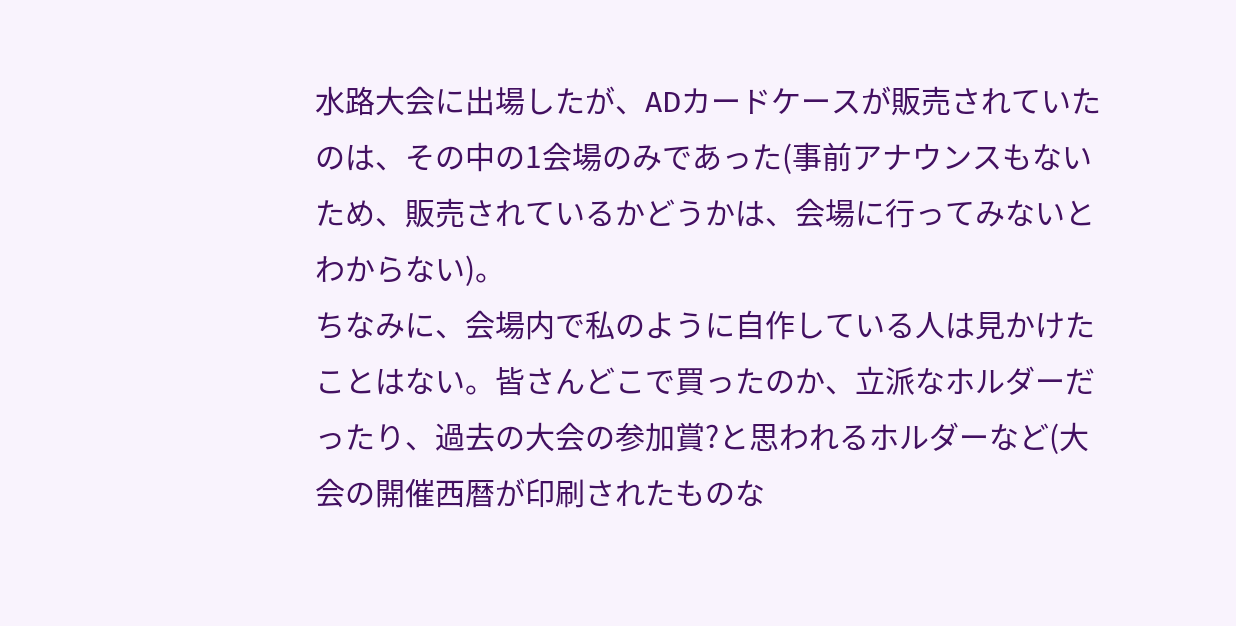水路大会に出場したが、ADカードケースが販売されていたのは、その中の1会場のみであった(事前アナウンスもないため、販売されているかどうかは、会場に行ってみないとわからない)。
ちなみに、会場内で私のように自作している人は見かけたことはない。皆さんどこで買ったのか、立派なホルダーだったり、過去の大会の参加賞?と思われるホルダーなど(大会の開催西暦が印刷されたものな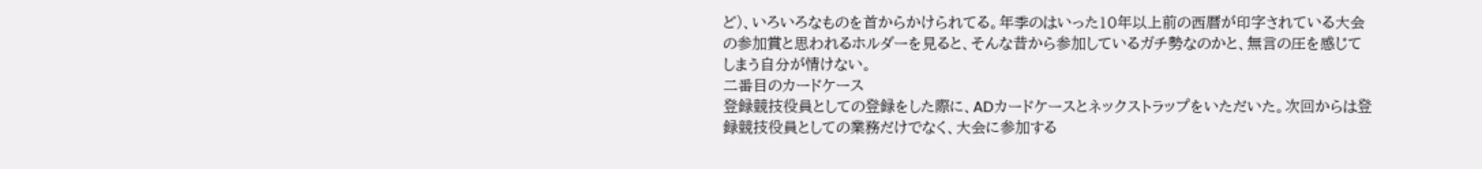ど)、いろいろなものを首からかけられてる。年季のはいった10年以上前の西暦が印字されている大会の参加賞と思われるホルダーを見ると、そんな昔から参加しているガチ勢なのかと、無言の圧を感じてしまう自分が情けない。
二番目のカードケース
登録競技役員としての登録をした際に、ADカードケースとネックストラップをいただいた。次回からは登録競技役員としての業務だけでなく、大会に参加する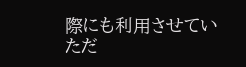際にも利用させていただ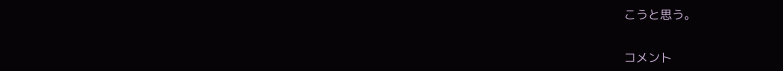こうと思う。


コメント